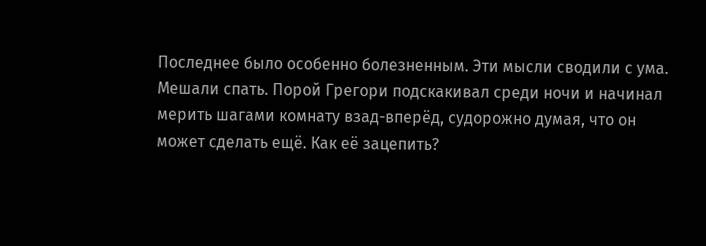Последнее было особенно болезненным. Эти мысли сводили с ума. Мешали спать. Порой Грегори подскакивал среди ночи и начинал мерить шагами комнату взад-вперёд, судорожно думая, что он может сделать ещё. Как её зацепить?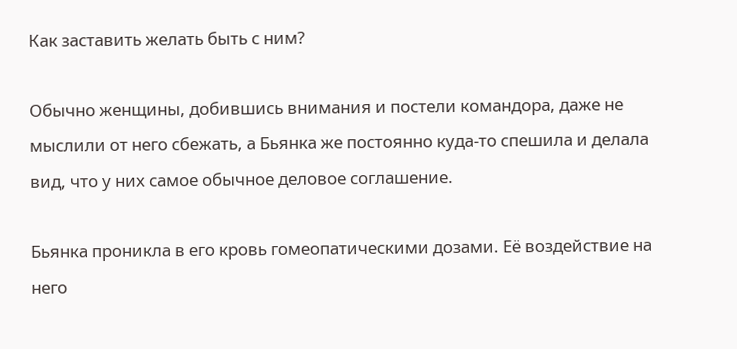Как заставить желать быть с ним?

Обычно женщины, добившись внимания и постели командора, даже не мыслили от него сбежать, а Бьянка же постоянно куда-то спешила и делала вид, что у них самое обычное деловое соглашение.

Бьянка проникла в его кровь гомеопатическими дозами. Её воздействие на него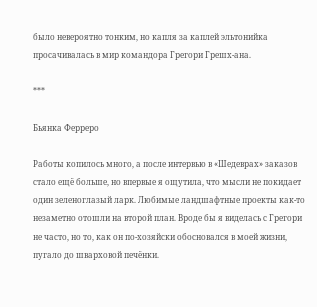было невероятно тонким, но капля за каплей эльтонийка просачивалась в мир командора Грегори Грешх-ана.

***

Бьянка Ферреро

Работы копилось много, а после интервью в «Шедеврах» заказов стало ещё больше, но впервые я ощутила, что мысли не покидает один зеленоглазый ларк. Любимые ландшафтные проекты как-то незаметно отошли на второй план. Вроде бы я виделась с Грегори не часто, но то, как он по-хозяйски обосновался в моей жизни, пугало до шварховой печёнки.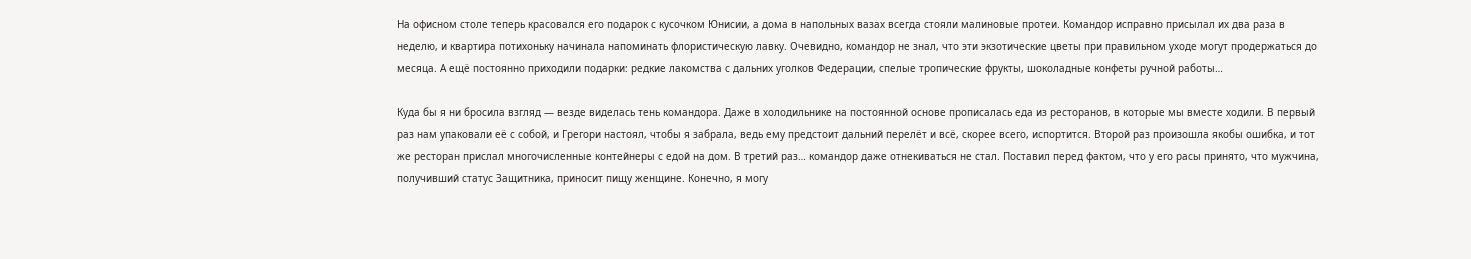На офисном столе теперь красовался его подарок с кусочком Юнисии, а дома в напольных вазах всегда стояли малиновые протеи. Командор исправно присылал их два раза в неделю, и квартира потихоньку начинала напоминать флористическую лавку. Очевидно, командор не знал, что эти экзотические цветы при правильном уходе могут продержаться до месяца. А ещё постоянно приходили подарки: редкие лакомства с дальних уголков Федерации, спелые тропические фрукты, шоколадные конфеты ручной работы…

Куда бы я ни бросила взгляд — везде виделась тень командора. Даже в холодильнике на постоянной основе прописалась еда из ресторанов, в которые мы вместе ходили. В первый раз нам упаковали её с собой, и Грегори настоял, чтобы я забрала, ведь ему предстоит дальний перелёт и всё, скорее всего, испортится. Второй раз произошла якобы ошибка, и тот же ресторан прислал многочисленные контейнеры с едой на дом. В третий раз… командор даже отнекиваться не стал. Поставил перед фактом, что у его расы принято, что мужчина, получивший статус Защитника, приносит пищу женщине. Конечно, я могу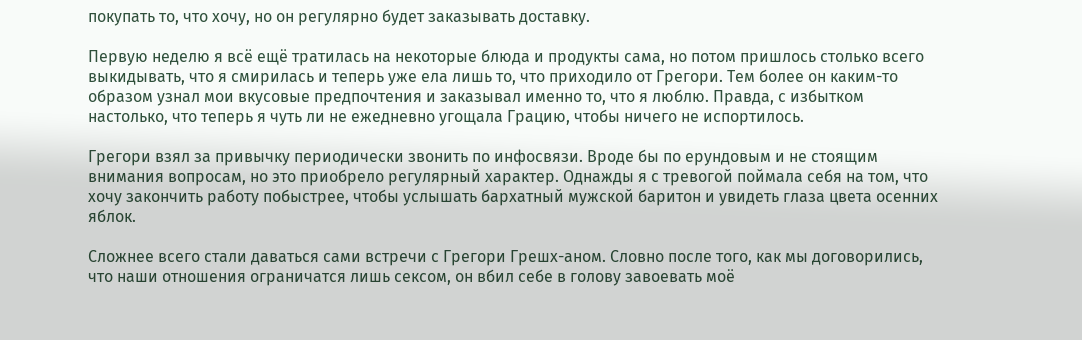покупать то, что хочу, но он регулярно будет заказывать доставку.

Первую неделю я всё ещё тратилась на некоторые блюда и продукты сама, но потом пришлось столько всего выкидывать, что я смирилась и теперь уже ела лишь то, что приходило от Грегори. Тем более он каким-то образом узнал мои вкусовые предпочтения и заказывал именно то, что я люблю. Правда, с избытком настолько, что теперь я чуть ли не ежедневно угощала Грацию, чтобы ничего не испортилось.

Грегори взял за привычку периодически звонить по инфосвязи. Вроде бы по ерундовым и не стоящим внимания вопросам, но это приобрело регулярный характер. Однажды я с тревогой поймала себя на том, что хочу закончить работу побыстрее, чтобы услышать бархатный мужской баритон и увидеть глаза цвета осенних яблок.

Сложнее всего стали даваться сами встречи с Грегори Грешх-аном. Словно после того, как мы договорились, что наши отношения ограничатся лишь сексом, он вбил себе в голову завоевать моё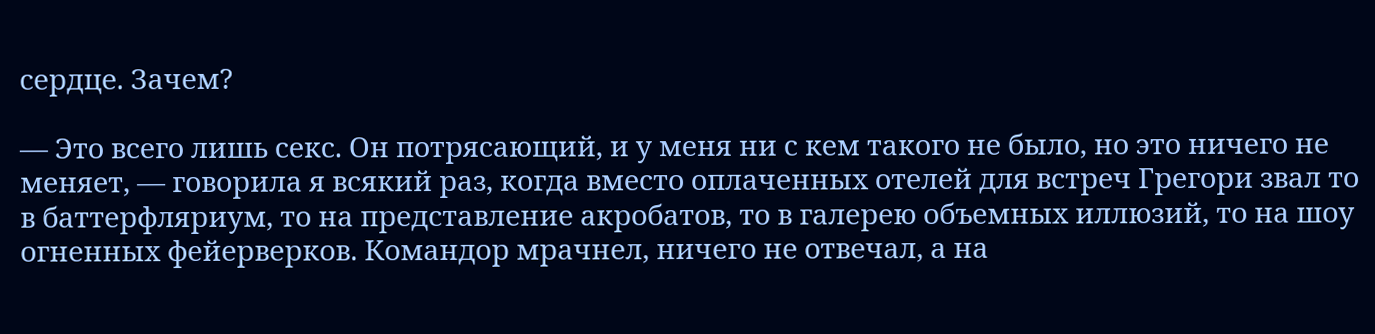сердце. Зачем?

— Это всего лишь секс. Он потрясающий, и у меня ни с кем такого не было, но это ничего не меняет, — говорила я всякий раз, когда вместо оплаченных отелей для встреч Грегори звал то в баттерфляриум, то на представление акробатов, то в галерею объемных иллюзий, то на шоу огненных фейерверков. Командор мрачнел, ничего не отвечал, а на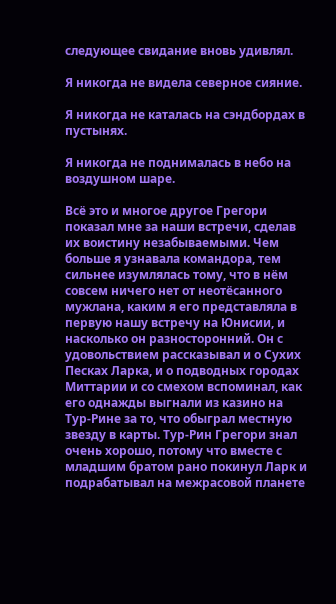следующее свидание вновь удивлял.

Я никогда не видела северное сияние.

Я никогда не каталась на сэндбордах в пустынях.

Я никогда не поднималась в небо на воздушном шаре.

Всё это и многое другое Грегори показал мне за наши встречи, сделав их воистину незабываемыми. Чем больше я узнавала командора, тем сильнее изумлялась тому, что в нём совсем ничего нет от неотёсанного мужлана, каким я его представляла в первую нашу встречу на Юнисии, и насколько он разносторонний. Он с удовольствием рассказывал и о Сухих Песках Ларка, и о подводных городах Миттарии и со смехом вспоминал, как его однажды выгнали из казино на Тур-Рине за то, что обыграл местную звезду в карты. Тур-Рин Грегори знал очень хорошо, потому что вместе с младшим братом рано покинул Ларк и подрабатывал на межрасовой планете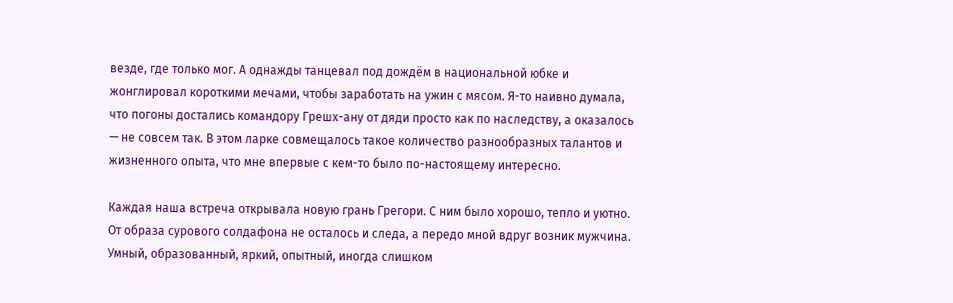везде, где только мог. А однажды танцевал под дождём в национальной юбке и жонглировал короткими мечами, чтобы заработать на ужин с мясом. Я-то наивно думала, что погоны достались командору Грешх-ану от дяди просто как по наследству, а оказалось — не совсем так. В этом ларке совмещалось такое количество разнообразных талантов и жизненного опыта, что мне впервые с кем-то было по-настоящему интересно.

Каждая наша встреча открывала новую грань Грегори. С ним было хорошо, тепло и уютно. От образа сурового солдафона не осталось и следа, а передо мной вдруг возник мужчина. Умный, образованный, яркий, опытный, иногда слишком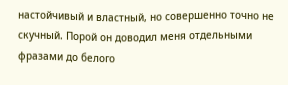настойчивый и властный, но совершенно точно не скучный. Порой он доводил меня отдельными фразами до белого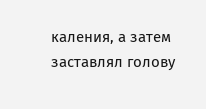каления, а затем заставлял голову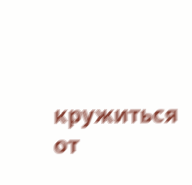кружиться от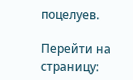поцелуев.

Перейти на страницу: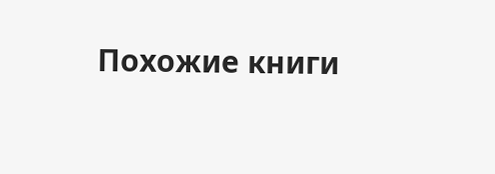Похожие книги